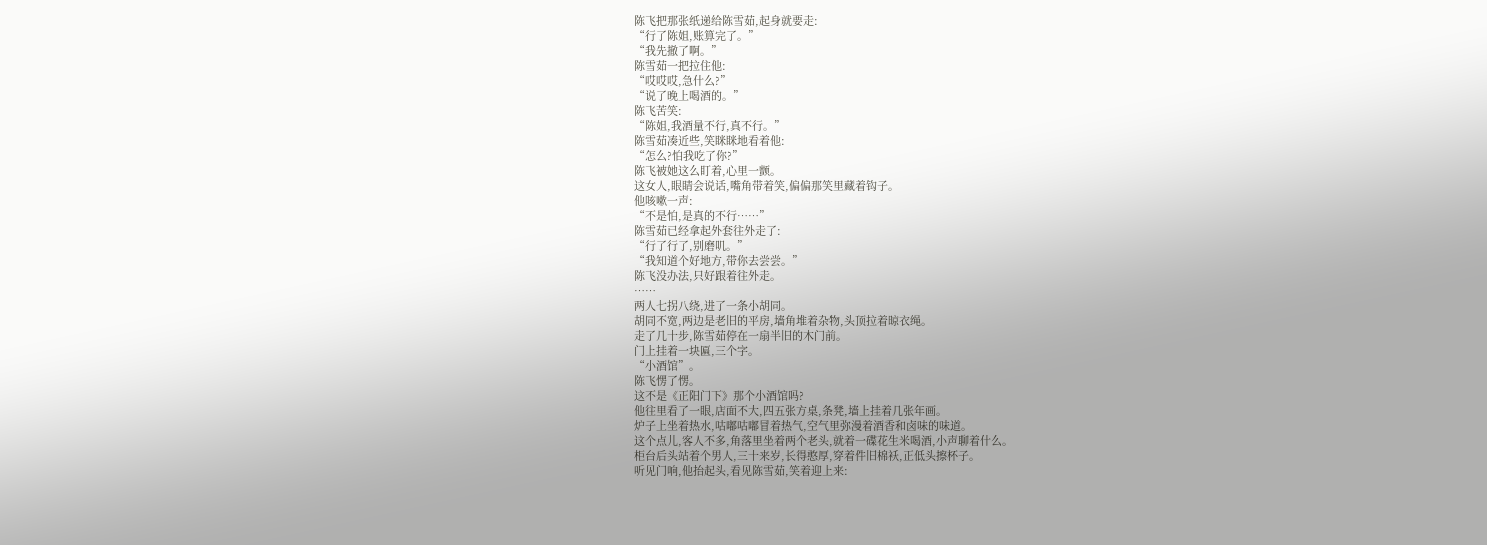陈飞把那张纸递给陈雪茹,起身就要走:
“行了陈姐,账算完了。”
“我先撤了啊。”
陈雪茹一把拉住他:
“哎哎哎,急什么?”
“说了晚上喝酒的。”
陈飞苦笑:
“陈姐,我酒量不行,真不行。”
陈雪茹凑近些,笑眯眯地看着他:
“怎么?怕我吃了你?”
陈飞被她这么盯着,心里一颤。
这女人,眼睛会说话,嘴角带着笑,偏偏那笑里藏着钩子。
他咳嗽一声:
“不是怕,是真的不行……”
陈雪茹已经拿起外套往外走了:
“行了行了,别磨叽。”
“我知道个好地方,带你去尝尝。”
陈飞没办法,只好跟着往外走。
……
两人七拐八绕,进了一条小胡同。
胡同不宽,两边是老旧的平房,墙角堆着杂物,头顶拉着晾衣绳。
走了几十步,陈雪茹停在一扇半旧的木门前。
门上挂着一块匾,三个字。
“小酒馆”。
陈飞愣了愣。
这不是《正阳门下》那个小酒馆吗?
他往里看了一眼,店面不大,四五张方桌,条凳,墙上挂着几张年画。
炉子上坐着热水,咕嘟咕嘟冒着热气,空气里弥漫着酒香和卤味的味道。
这个点儿,客人不多,角落里坐着两个老头,就着一碟花生米喝酒,小声聊着什么。
柜台后头站着个男人,三十来岁,长得憨厚,穿着件旧棉袄,正低头擦杯子。
听见门响,他抬起头,看见陈雪茹,笑着迎上来: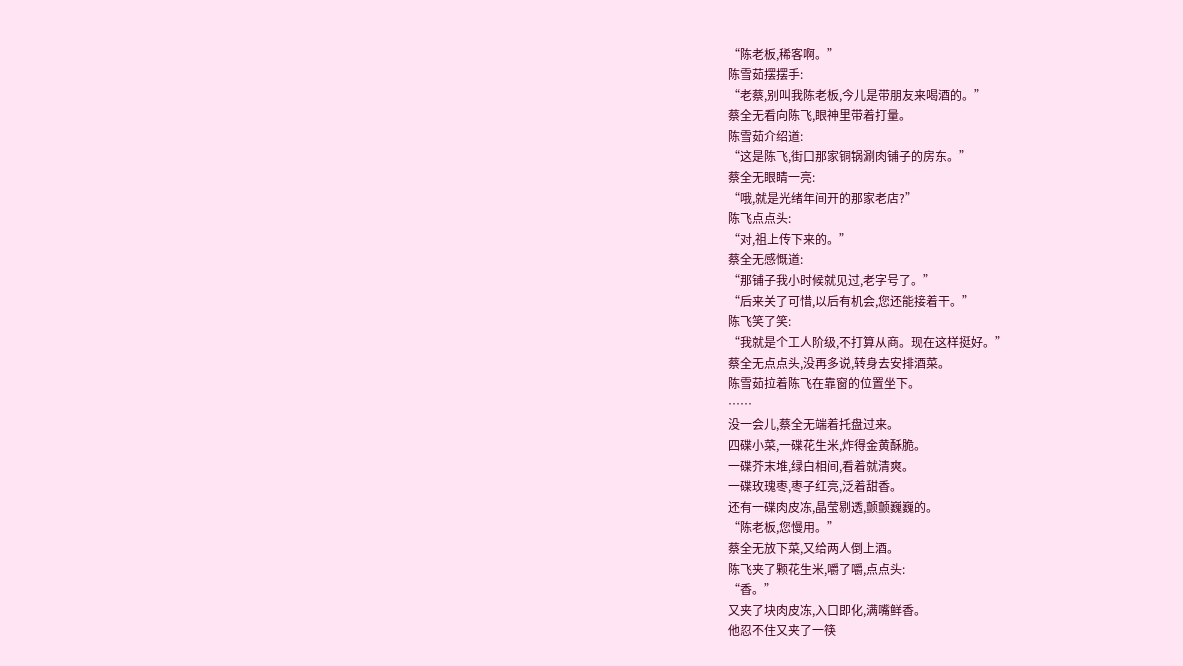“陈老板,稀客啊。”
陈雪茹摆摆手:
“老蔡,别叫我陈老板,今儿是带朋友来喝酒的。”
蔡全无看向陈飞,眼神里带着打量。
陈雪茹介绍道:
“这是陈飞,街口那家铜锅涮肉铺子的房东。”
蔡全无眼睛一亮:
“哦,就是光绪年间开的那家老店?”
陈飞点点头:
“对,祖上传下来的。”
蔡全无感慨道:
“那铺子我小时候就见过,老字号了。”
“后来关了可惜,以后有机会,您还能接着干。”
陈飞笑了笑:
“我就是个工人阶级,不打算从商。现在这样挺好。”
蔡全无点点头,没再多说,转身去安排酒菜。
陈雪茹拉着陈飞在靠窗的位置坐下。
……
没一会儿,蔡全无端着托盘过来。
四碟小菜,一碟花生米,炸得金黄酥脆。
一碟芥末堆,绿白相间,看着就清爽。
一碟玫瑰枣,枣子红亮,泛着甜香。
还有一碟肉皮冻,晶莹剔透,颤颤巍巍的。
“陈老板,您慢用。”
蔡全无放下菜,又给两人倒上酒。
陈飞夹了颗花生米,嚼了嚼,点点头:
“香。”
又夹了块肉皮冻,入口即化,满嘴鲜香。
他忍不住又夹了一筷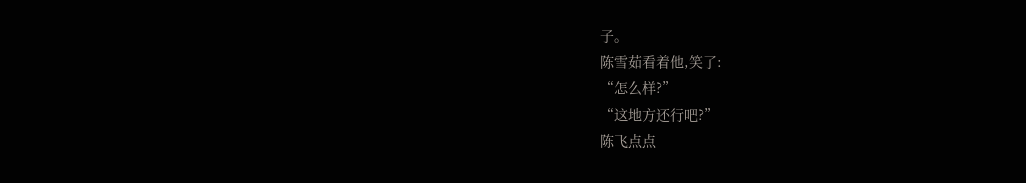子。
陈雪茹看着他,笑了:
“怎么样?”
“这地方还行吧?”
陈飞点点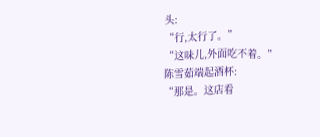头:
“行,太行了。”
“这味儿,外面吃不着。”
陈雪茹端起酒杯:
“那是。这店看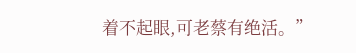着不起眼,可老蔡有绝活。”